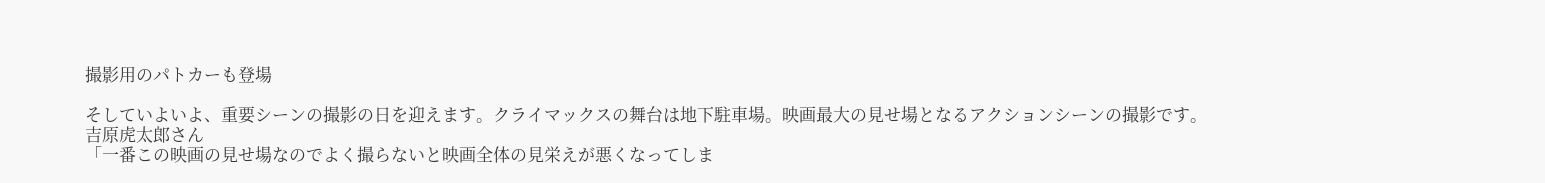撮影用のパトカーも登場

そしていよいよ、重要シーンの撮影の日を迎えます。クライマックスの舞台は地下駐車場。映画最大の見せ場となるアクションシーンの撮影です。
吉原虎太郎さん
「一番この映画の見せ場なのでよく撮らないと映画全体の見栄えが悪くなってしま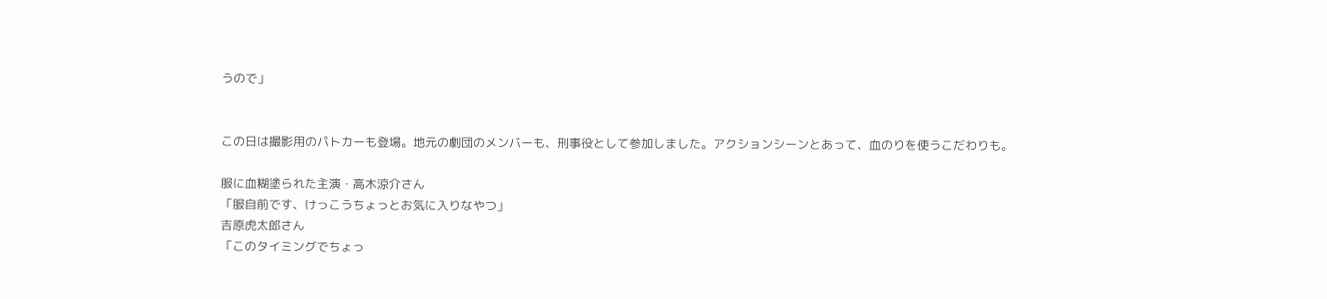うので」


この日は撮影用のパトカーも登場。地元の劇団のメンバーも、刑事役として参加しました。アクションシーンとあって、血のりを使うこだわりも。

服に血糊塗られた主演・高木涼介さん
「服自前です、けっこうちょっとお気に入りなやつ」
吉原虎太郎さん
「このタイミングでちょっ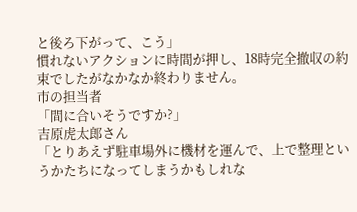と後ろ下がって、こう」
慣れないアクションに時間が押し、18時完全撤収の約束でしたがなかなか終わりません。
市の担当者
「間に合いそうですか?」
吉原虎太郎さん
「とりあえず駐車場外に機材を運んで、上で整理というかたちになってしまうかもしれな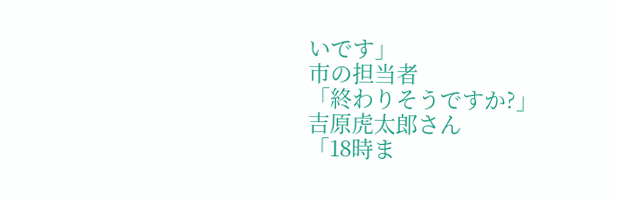いです」
市の担当者
「終わりそうですか?」
吉原虎太郎さん
「18時ま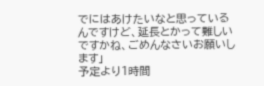でにはあけたいなと思っているんですけど、延長とかって難しいですかね、ごめんなさいお願いします」
予定より1時間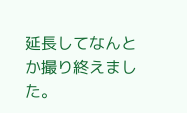延長してなんとか撮り終えました。